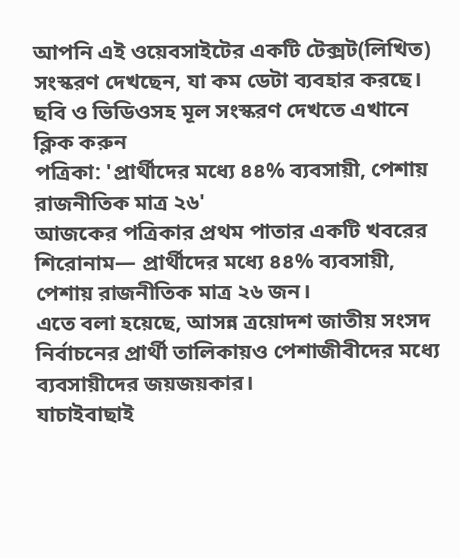আপনি এই ওয়েবসাইটের একটি টেক্সট(লিখিত) সংস্করণ দেখছেন, যা কম ডেটা ব্যবহার করছে। ছবি ও ভিডিওসহ মূল সংস্করণ দেখতে এখানে ক্লিক করুন
পত্রিকা: 'প্রার্থীদের মধ্যে ৪৪% ব্যবসায়ী, পেশায় রাজনীতিক মাত্র ২৬'
আজকের পত্রিকার প্রথম পাতার একটি খবরের শিরোনাম— প্রার্থীদের মধ্যে ৪৪% ব্যবসায়ী, পেশায় রাজনীতিক মাত্র ২৬ জন।
এতে বলা হয়েছে, আসন্ন ত্রয়োদশ জাতীয় সংসদ নির্বাচনের প্রার্থী তালিকায়ও পেশাজীবীদের মধ্যে ব্যবসায়ীদের জয়জয়কার।
যাচাইবাছাই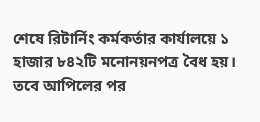শেষে রিটার্নিং কর্মকর্তার কার্যালয়ে ১ হাজার ৮৪২টি মনোনয়নপত্র বৈধ হয়। তবে আপিলের পর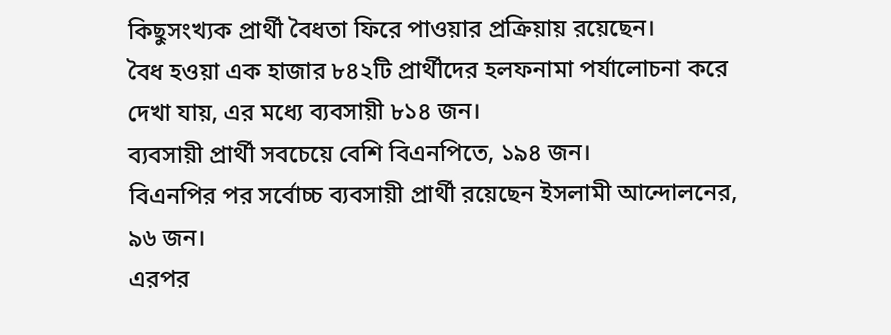কিছুসংখ্যক প্রার্থী বৈধতা ফিরে পাওয়ার প্রক্রিয়ায় রয়েছেন।
বৈধ হওয়া এক হাজার ৮৪২টি প্রার্থীদের হলফনামা পর্যালোচনা করে দেখা যায়, এর মধ্যে ব্যবসায়ী ৮১৪ জন।
ব্যবসায়ী প্রার্থী সবচেয়ে বেশি বিএনপিতে, ১৯৪ জন।
বিএনপির পর সর্বোচ্চ ব্যবসায়ী প্রার্থী রয়েছেন ইসলামী আন্দোলনের, ৯৬ জন।
এরপর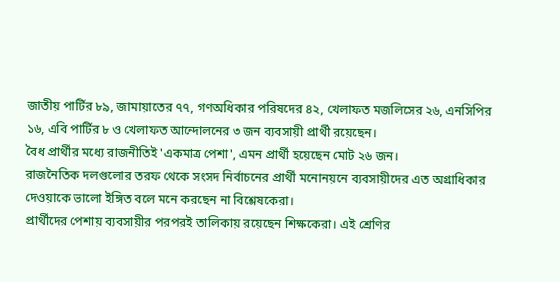জাতীয় পার্টির ৮৯, জামায়াতের ৭৭, গণঅধিকার পরিষদের ৪২, খেলাফত মজলিসের ২৬, এনসিপির ১৬, এবি পার্টির ৮ ও খেলাফত আন্দোলনের ৩ জন ব্যবসায়ী প্রার্থী রয়েছেন।
বৈধ প্রার্থীর মধ্যে রাজনীতিই 'একমাত্র পেশা', এমন প্রার্থী হয়েছেন মোট ২৬ জন।
রাজনৈতিক দলগুলোর তরফ থেকে সংসদ নির্বাচনের প্রার্থী মনোনয়নে ব্যবসায়ীদের এত অগ্রাধিকার দেওয়াকে ভালো ইঙ্গিত বলে মনে করছেন না বিশ্লেষকেরা।
প্রার্থীদের পেশায় ব্যবসায়ীর পরপরই তালিকায় রয়েছেন শিক্ষকেরা। এই শ্রেণির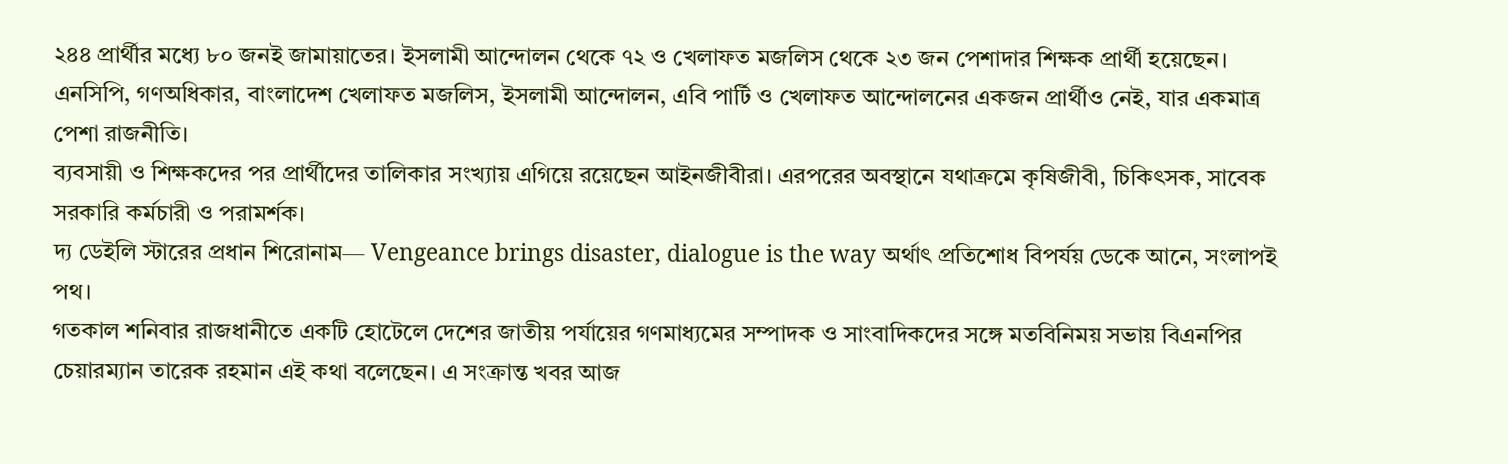২৪৪ প্রার্থীর মধ্যে ৮০ জনই জামায়াতের। ইসলামী আন্দোলন থেকে ৭২ ও খেলাফত মজলিস থেকে ২৩ জন পেশাদার শিক্ষক প্রার্থী হয়েছেন।
এনসিপি, গণঅধিকার, বাংলাদেশ খেলাফত মজলিস, ইসলামী আন্দোলন, এবি পার্টি ও খেলাফত আন্দোলনের একজন প্রার্থীও নেই, যার একমাত্র পেশা রাজনীতি।
ব্যবসায়ী ও শিক্ষকদের পর প্রার্থীদের তালিকার সংখ্যায় এগিয়ে রয়েছেন আইনজীবীরা। এরপরের অবস্থানে যথাক্রমে কৃষিজীবী, চিকিৎসক, সাবেক সরকারি কর্মচারী ও পরামর্শক।
দ্য ডেইলি স্টারের প্রধান শিরোনাম— Vengeance brings disaster, dialogue is the way অর্থাৎ প্রতিশোধ বিপর্যয় ডেকে আনে, সংলাপই পথ।
গতকাল শনিবার রাজধানীতে একটি হোটেলে দেশের জাতীয় পর্যায়ের গণমাধ্যমের সম্পাদক ও সাংবাদিকদের সঙ্গে মতবিনিময় সভায় বিএনপির চেয়ারম্যান তারেক রহমান এই কথা বলেছেন। এ সংক্রান্ত খবর আজ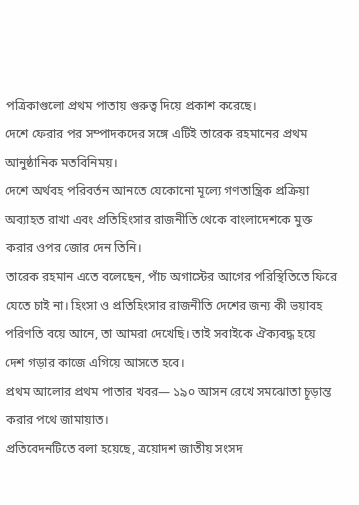পত্রিকাগুলো প্রথম পাতায় গুরুত্ব দিয়ে প্রকাশ করেছে।
দেশে ফেরার পর সম্পাদকদের সঙ্গে এটিই তারেক রহমানের প্রথম আনুষ্ঠানিক মতবিনিময়।
দেশে অর্থবহ পরিবর্তন আনতে যেকোনো মূল্যে গণতান্ত্রিক প্রক্রিয়া অব্যাহত রাখা এবং প্রতিহিংসার রাজনীতি থেকে বাংলাদেশকে মুক্ত করার ওপর জোর দেন তিনি।
তারেক রহমান এতে বলেছেন, পাঁচ অগাস্টের আগের পরিস্থিতিতে ফিরে যেতে চাই না। হিংসা ও প্রতিহিংসার রাজনীতি দেশের জন্য কী ভয়াবহ পরিণতি বয়ে আনে, তা আমরা দেখেছি। তাই সবাইকে ঐক্যবদ্ধ হয়ে দেশ গড়ার কাজে এগিয়ে আসতে হবে।
প্রথম আলোর প্রথম পাতার খবর— ১৯০ আসন রেখে সমঝোতা চূড়ান্ত করার পথে জামায়াত।
প্রতিবেদনটিতে বলা হয়েছে, ত্রয়োদশ জাতীয় সংসদ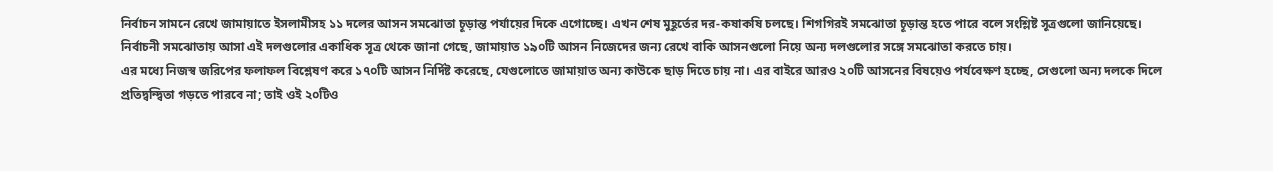নির্বাচন সামনে রেখে জামায়াতে ইসলামীসহ ১১ দলের আসন সমঝোতা চূড়ান্ত পর্যায়ের দিকে এগোচ্ছে। এখন শেষ মুহূর্তের দর-কষাকষি চলছে। শিগগিরই সমঝোতা চূড়ান্ত হতে পারে বলে সংশ্লিষ্ট সূত্রগুলো জানিয়েছে।
নির্বাচনী সমঝোতায় আসা এই দলগুলোর একাধিক সূত্র থেকে জানা গেছে, জামায়াত ১৯০টি আসন নিজেদের জন্য রেখে বাকি আসনগুলো নিয়ে অন্য দলগুলোর সঙ্গে সমঝোতা করতে চায়।
এর মধ্যে নিজস্ব জরিপের ফলাফল বিশ্লেষণ করে ১৭০টি আসন নির্দিষ্ট করেছে, যেগুলোতে জামায়াত অন্য কাউকে ছাড় দিতে চায় না। এর বাইরে আরও ২০টি আসনের বিষয়েও পর্যবেক্ষণ হচ্ছে, সেগুলো অন্য দলকে দিলে প্রতিদ্বন্দ্বিতা গড়তে পারবে না; তাই ওই ২০টিও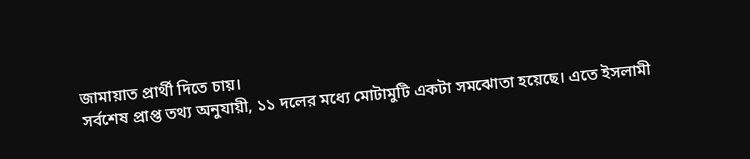জামায়াত প্রার্থী দিতে চায়।
সর্বশেষ প্রাপ্ত তথ্য অনুযায়ী, ১১ দলের মধ্যে মোটামুটি একটা সমঝোতা হয়েছে। এতে ইসলামী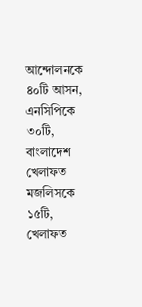আন্দোলনকে ৪০টি আসন, এনসিপিকে ৩০টি, বাংলাদেশ খেলাফত মজলিসকে ১৫টি, খেলাফত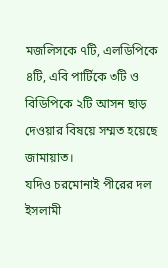মজলিসকে ৭টি, এলডিপিকে ৪টি, এবি পার্টিকে ৩টি ও বিডিপিকে ২টি আসন ছাড় দেওয়ার বিষয়ে সম্মত হয়েছে জামায়াত।
যদিও চরমোনাই পীরের দল ইসলামী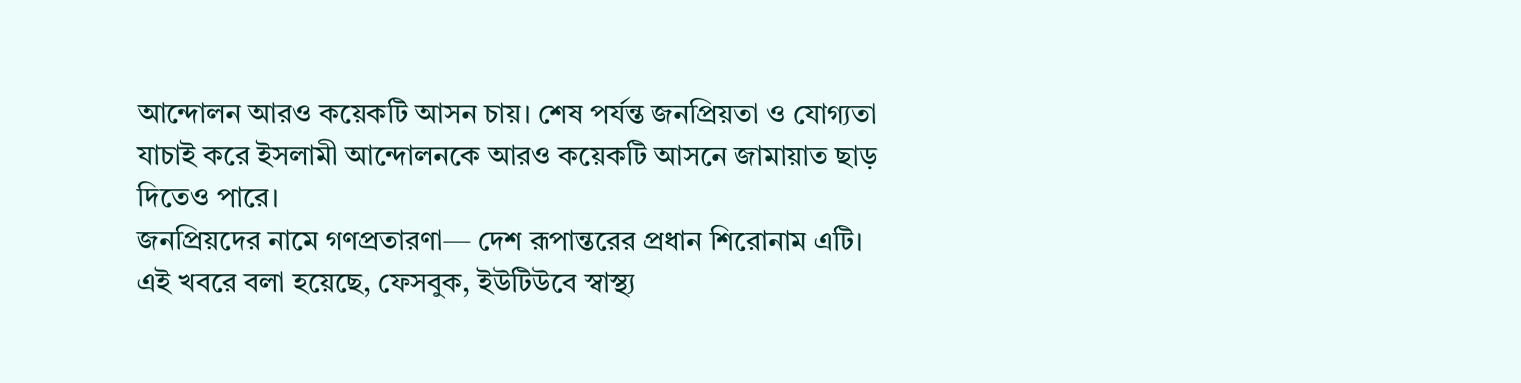আন্দোলন আরও কয়েকটি আসন চায়। শেষ পর্যন্ত জনপ্রিয়তা ও যোগ্যতা যাচাই করে ইসলামী আন্দোলনকে আরও কয়েকটি আসনে জামায়াত ছাড় দিতেও পারে।
জনপ্রিয়দের নামে গণপ্রতারণা— দেশ রূপান্তরের প্রধান শিরোনাম এটি। এই খবরে বলা হয়েছে, ফেসবুক, ইউটিউবে স্বাস্থ্য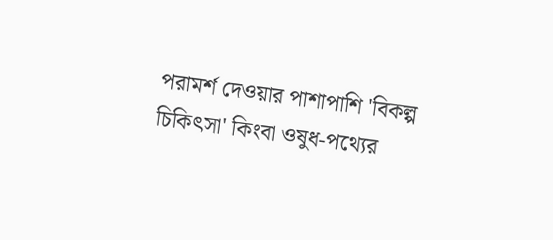পরামর্শ দেওয়ার পাশাপাশি 'বিকল্প চিকিৎসা' কিংবা ওষুধ-পথ্যের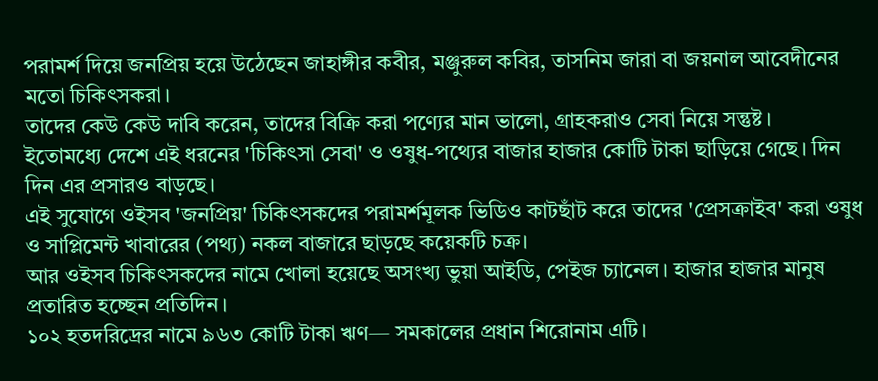পরামর্শ দিয়ে জনপ্রিয় হয়ে উঠেছেন জাহাঙ্গীর কবীর, মঞ্জুরুল কবির, তাসনিম জারা বা জয়নাল আবেদীনের মতো চিকিৎসকরা।
তাদের কেউ কেউ দাবি করেন, তাদের বিক্রি করা পণ্যের মান ভালো, গ্রাহকরাও সেবা নিয়ে সন্তুষ্ট।
ইতোমধ্যে দেশে এই ধরনের 'চিকিৎসা সেবা' ও ওষুধ-পথ্যের বাজার হাজার কোটি টাকা ছাড়িয়ে গেছে। দিন দিন এর প্রসারও বাড়ছে।
এই সুযোগে ওইসব 'জনপ্রিয়' চিকিৎসকদের পরামর্শমূলক ভিডিও কাটছাঁট করে তাদের 'প্রেসক্রাইব' করা ওষুধ ও সাপ্লিমেন্ট খাবারের (পথ্য) নকল বাজারে ছাড়ছে কয়েকটি চক্র।
আর ওইসব চিকিৎসকদের নামে খোলা হয়েছে অসংখ্য ভুয়া আইডি, পেইজ চ্যানেল। হাজার হাজার মানুষ প্রতারিত হচ্ছেন প্রতিদিন।
১০২ হতদরিদ্রের নামে ৯৬৩ কোটি টাকা ঋণ— সমকালের প্রধান শিরোনাম এটি।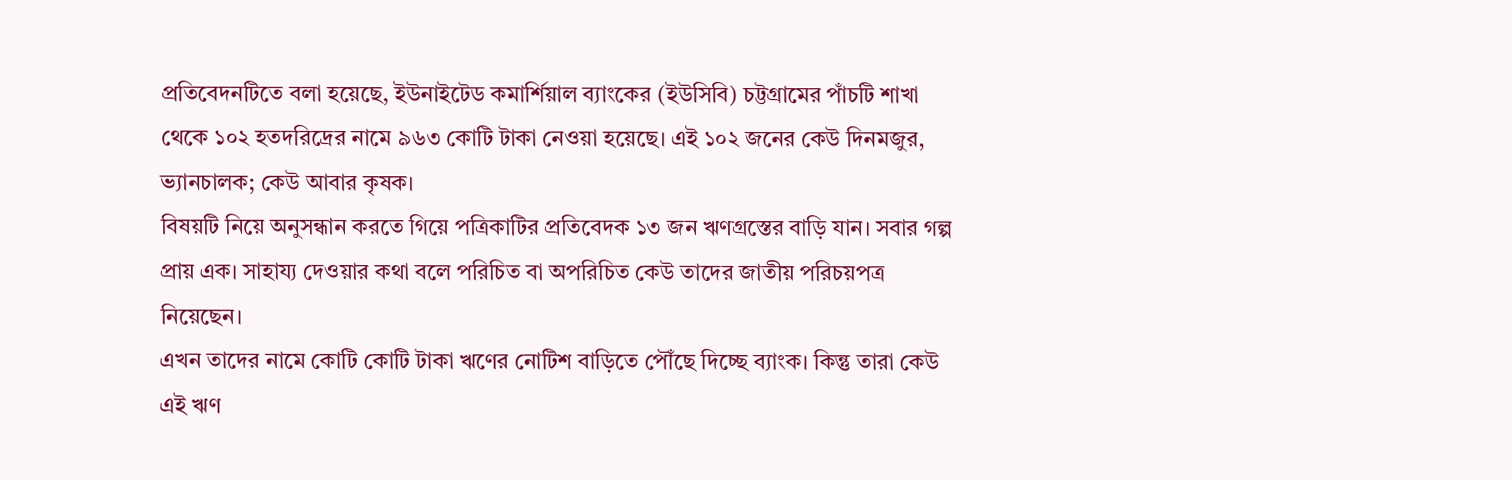প্রতিবেদনটিতে বলা হয়েছে, ইউনাইটেড কমার্শিয়াল ব্যাংকের (ইউসিবি) চট্টগ্রামের পাঁচটি শাখা থেকে ১০২ হতদরিদ্রের নামে ৯৬৩ কোটি টাকা নেওয়া হয়েছে। এই ১০২ জনের কেউ দিনমজুর, ভ্যানচালক; কেউ আবার কৃষক।
বিষয়টি নিয়ে অনুসন্ধান করতে গিয়ে পত্রিকাটির প্রতিবেদক ১৩ জন ঋণগ্রস্তের বাড়ি যান। সবার গল্প প্রায় এক। সাহায্য দেওয়ার কথা বলে পরিচিত বা অপরিচিত কেউ তাদের জাতীয় পরিচয়পত্র নিয়েছেন।
এখন তাদের নামে কোটি কোটি টাকা ঋণের নোটিশ বাড়িতে পৌঁছে দিচ্ছে ব্যাংক। কিন্তু তারা কেউ এই ঋণ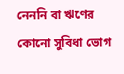নেননি বা ঋণের কোনো সুবিধা ভোগ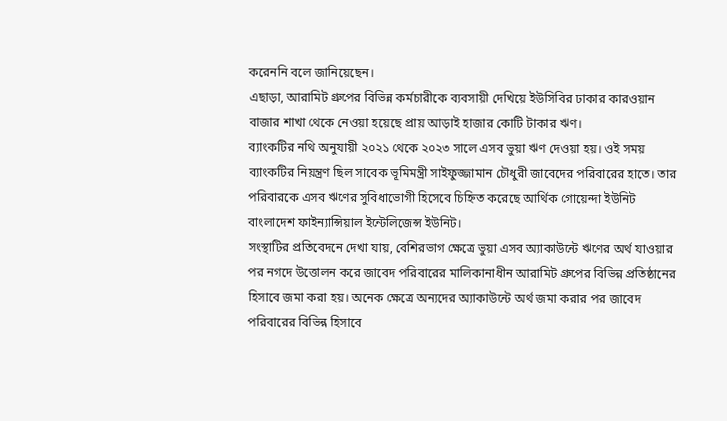করেননি বলে জানিয়েছেন।
এছাড়া, আরামিট গ্রুপের বিভিন্ন কর্মচারীকে ব্যবসায়ী দেখিয়ে ইউসিবির ঢাকার কারওয়ান বাজার শাখা থেকে নেওয়া হয়েছে প্রায় আড়াই হাজার কোটি টাকার ঋণ।
ব্যাংকটির নথি অনুযায়ী ২০২১ থেকে ২০২৩ সালে এসব ভুয়া ঋণ দেওয়া হয়। ওই সময় ব্যাংকটির নিয়ন্ত্রণ ছিল সাবেক ভূমিমন্ত্রী সাইফুজ্জামান চৌধুরী জাবেদের পরিবারের হাতে। তার পরিবারকে এসব ঋণের সুবিধাভোগী হিসেবে চিহ্নিত করেছে আর্থিক গোয়েন্দা ইউনিট বাংলাদেশ ফাইন্যান্সিয়াল ইন্টেলিজেন্স ইউনিট।
সংস্থাটির প্রতিবেদনে দেখা যায়, বেশিরভাগ ক্ষেত্রে ভুয়া এসব অ্যাকাউন্টে ঋণের অর্থ যাওয়ার পর নগদে উত্তোলন করে জাবেদ পরিবারের মালিকানাধীন আরামিট গ্রুপের বিভিন্ন প্রতিষ্ঠানের হিসাবে জমা করা হয়। অনেক ক্ষেত্রে অন্যদের অ্যাকাউন্টে অর্থ জমা করার পর জাবেদ পরিবারের বিভিন্ন হিসাবে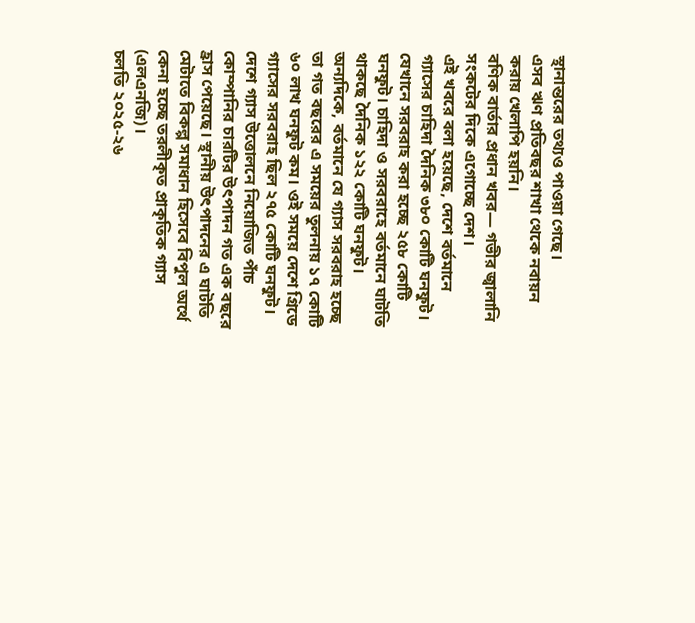স্থানান্তরের তথ্যও পাওয়া গেছে।
এসব ঋণ প্রতিবছর শাখা থেকে নবায়ন করায় খেলাপি হয়নি।
বণিক বার্তার প্রধান খবর— গভীর জ্বালানি সংকটের দিকে এগোচ্ছে দেশ।
এই খবরে বলা হয়েছে, দেশে বর্তমানে গ্যাসের চাহিদা দৈনিক ৩৮০ কোটি ঘনফুট। যেখানে সরবরাহ করা হচ্ছে ২৫৮ কোটি ঘনফুট। চাহিদা ও সরবরাহে বর্তমানে ঘাটতি থাকছে দৈনিক ১২২ কোটি ঘনফুট।
অন্যদিকে, বর্তমানে যে গ্যাস সরবরাহ হচ্ছে তা গত বছরের এ সময়ের তুলনায় ১৭ কোটি ৬০ লাখ ঘনফুট কম। ওই সময়ে দেশে গ্রিডে গ্যাসের সরবরাহ ছিল ২৭৫ কোটি ঘনফুট।
দেশে গ্যাস উত্তোলনে নিয়োজিত পাঁচ কোম্পানির চারটির উৎপাদন গত এক বছরে হ্রাস পেয়েছে। স্থানীয় উৎপাদনের এ ঘাটতি মেটাতে বিকল্প সমাধান হিসেবে বিপুল অর্থে কেনা হচ্ছে তরলীকৃত প্রাকৃতিক গ্যাস (এলএনজি)।
চলতি ২০২৫-২৬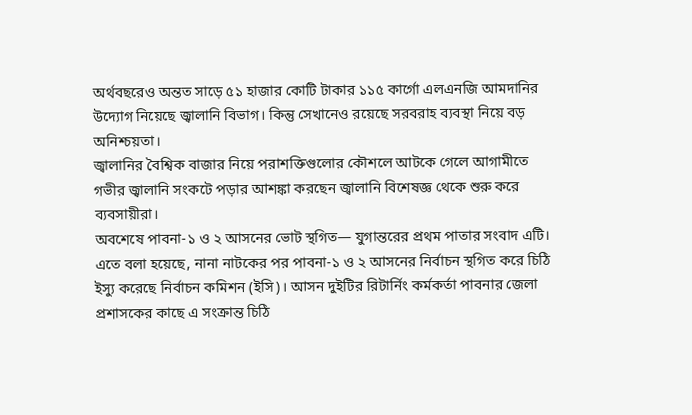অর্থবছরেও অন্তত সাড়ে ৫১ হাজার কোটি টাকার ১১৫ কার্গো এলএনজি আমদানির উদ্যোগ নিয়েছে জ্বালানি বিভাগ। কিন্তু সেখানেও রয়েছে সরবরাহ ব্যবস্থা নিয়ে বড় অনিশ্চয়তা।
জ্বালানির বৈশ্বিক বাজার নিয়ে পরাশক্তিগুলোর কৌশলে আটকে গেলে আগামীতে গভীর জ্বালানি সংকটে পড়ার আশঙ্কা করছেন জ্বালানি বিশেষজ্ঞ থেকে শুরু করে ব্যবসায়ীরা।
অবশেষে পাবনা-১ ও ২ আসনের ভোট স্থগিত— যুগান্তরের প্রথম পাতার সংবাদ এটি।
এতে বলা হয়েছে, নানা নাটকের পর পাবনা-১ ও ২ আসনের নির্বাচন স্থগিত করে চিঠি ইস্যু করেছে নির্বাচন কমিশন (ইসি)। আসন দুইটির রিটার্নিং কর্মকর্তা পাবনার জেলা প্রশাসকের কাছে এ সংক্রান্ত চিঠি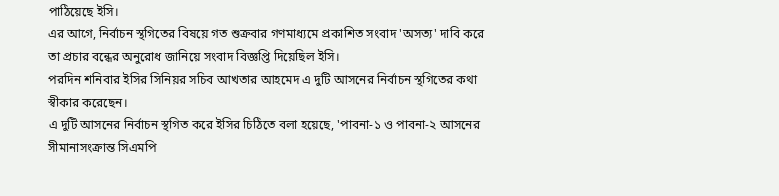পাঠিয়েছে ইসি।
এর আগে, নির্বাচন স্থগিতের বিষয়ে গত শুক্রবার গণমাধ্যমে প্রকাশিত সংবাদ 'অসত্য' দাবি করে তা প্রচার বন্ধের অনুরোধ জানিয়ে সংবাদ বিজ্ঞপ্তি দিয়েছিল ইসি।
পরদিন শনিবার ইসির সিনিয়র সচিব আখতার আহমেদ এ দুটি আসনের নির্বাচন স্থগিতের কথা স্বীকার করেছেন।
এ দুটি আসনের নির্বাচন স্থগিত করে ইসির চিঠিতে বলা হয়েছে, 'পাবনা-১ ও পাবনা-২ আসনের সীমানাসংক্রান্ত সিএমপি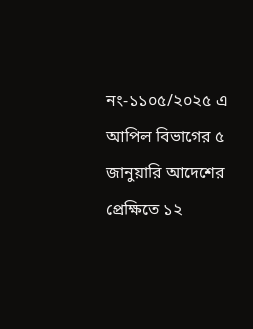নং-১১০৫/২০২৫ এ আপিল বিভাগের ৫ জানুয়ারি আদেশের প্রেক্ষিতে ১২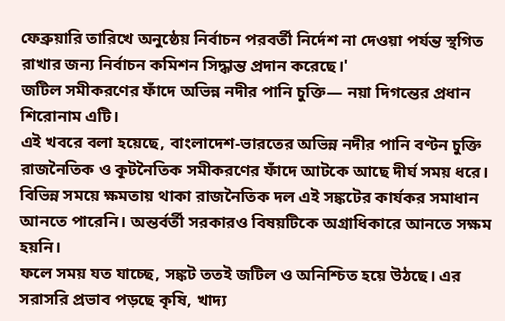ফেব্রুয়ারি তারিখে অনুষ্ঠেয় নির্বাচন পরবর্তী নির্দেশ না দেওয়া পর্যন্ত স্থগিত রাখার জন্য নির্বাচন কমিশন সিদ্ধান্ত প্রদান করেছে।'
জটিল সমীকরণের ফাঁদে অভিন্ন নদীর পানি চুক্তি— নয়া দিগন্তের প্রধান শিরোনাম এটি।
এই খবরে বলা হয়েছে, বাংলাদেশ-ভারতের অভিন্ন নদীর পানি বণ্টন চুক্তি রাজনৈতিক ও কূটনৈতিক সমীকরণের ফাঁদে আটকে আছে দীর্ঘ সময় ধরে।
বিভিন্ন সময়ে ক্ষমতায় থাকা রাজনৈতিক দল এই সঙ্কটের কার্যকর সমাধান আনতে পারেনি। অন্তর্বর্তী সরকারও বিষয়টিকে অগ্রাধিকারে আনতে সক্ষম হয়নি।
ফলে সময় যত যাচ্ছে, সঙ্কট ততই জটিল ও অনিশ্চিত হয়ে উঠছে। এর সরাসরি প্রভাব পড়ছে কৃষি, খাদ্য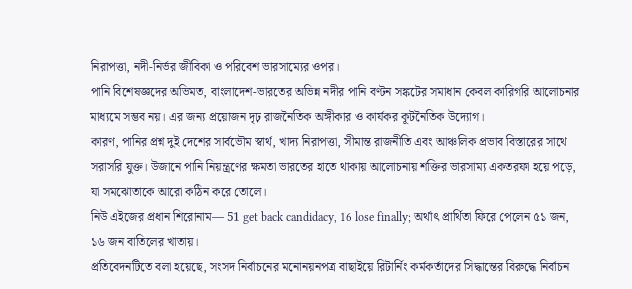নিরাপত্তা, নদী-নির্ভর জীবিকা ও পরিবেশ ভারসাম্যের ওপর।
পানি বিশেষজ্ঞদের অভিমত, বাংলাদেশ-ভারতের অভিন্ন নদীর পানি বণ্টন সঙ্কটের সমাধান কেবল কারিগরি আলোচনার মাধ্যমে সম্ভব নয়। এর জন্য প্রয়োজন দৃঢ় রাজনৈতিক অঙ্গীকার ও কার্যকর কূটনৈতিক উদ্যোগ।
কারণ, পানির প্রশ্ন দুই দেশের সার্বভৌম স্বার্থ, খাদ্য নিরাপত্তা, সীমান্ত রাজনীতি এবং আঞ্চলিক প্রভাব বিস্তারের সাথে সরাসরি যুক্ত। উজানে পানি নিয়ন্ত্রণের ক্ষমতা ভারতের হাতে থাকায় আলোচনায় শক্তির ভারসাম্য একতরফা হয়ে পড়ে, যা সমঝোতাকে আরো কঠিন করে তোলে।
নিউ এইজের প্রধান শিরোনাম— 51 get back candidacy, 16 lose finally; অর্থাৎ প্রার্থিতা ফিরে পেলেন ৫১ জন, ১৬ জন বাতিলের খাতায়।
প্রতিবেদনটিতে বলা হয়েছে, সংসদ নির্বাচনের মনোনয়নপত্র বাছাইয়ে রিটার্নিং কর্মকর্তাদের সিদ্ধান্তের বিরুদ্ধে নির্বাচন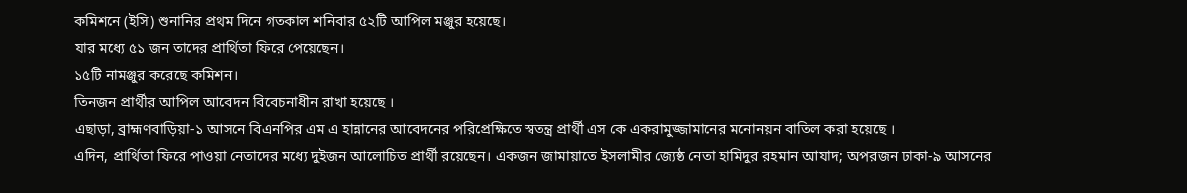কমিশনে (ইসি) শুনানির প্রথম দিনে গতকাল শনিবার ৫২টি আপিল মঞ্জুর হয়েছে।
যার মধ্যে ৫১ জন তাদের প্রার্থিতা ফিরে পেয়েছেন।
১৫টি নামঞ্জুর করেছে কমিশন।
তিনজন প্রার্থীর আপিল আবেদন বিবেচনাধীন রাখা হয়েছে ।
এছাড়া, ব্রাহ্মণবাড়িয়া-১ আসনে বিএনপির এম এ হান্নানের আবেদনের পরিপ্রেক্ষিতে স্বতন্ত্র প্রার্থী এস কে একরামুজ্জামানের মনোনয়ন বাতিল করা হয়েছে ।
এদিন, প্রার্থিতা ফিরে পাওয়া নেতাদের মধ্যে দুইজন আলোচিত প্রার্থী রয়েছেন। একজন জামায়াতে ইসলামীর জ্যেষ্ঠ নেতা হামিদুর রহমান আযাদ; অপরজন ঢাকা-৯ আসনের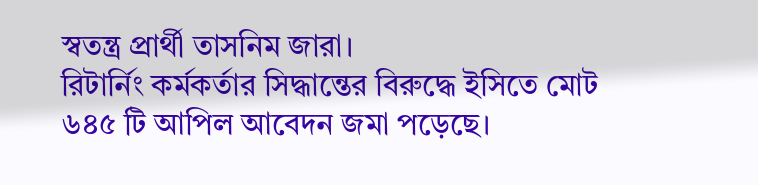স্বতন্ত্র প্রার্থী তাসনিম জারা।
রিটার্নিং কর্মকর্তার সিদ্ধান্তের বিরুদ্ধে ইসিতে মোট ৬৪৫ টি আপিল আবেদন জমা পড়েছে।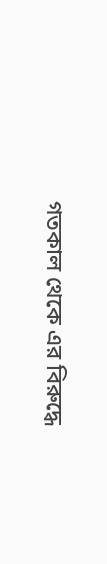গতকাল থেকে এর বিরুদ্ধে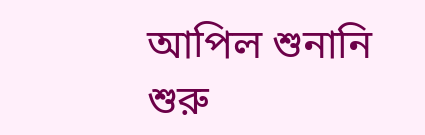আপিল শুনানি শুরু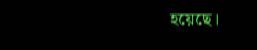হয়েছে।